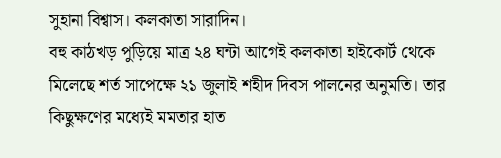সুহানা বিশ্বাস। কলকাতা সারাদিন।
বহু কাঠখড় পুড়িয়ে মাত্র ২৪ ঘন্টা আগেই কলকাতা হাইকোর্ট থেকে মিলেছে শর্ত সাপেক্ষে ২১ জুলাই শহীদ দিবস পালনের অনুমতি। তার কিছুক্ষণের মধ্যেই মমতার হাত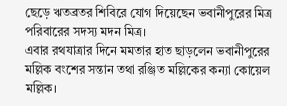ছেড়ে ঋতব্রতর শিবিরে যোগ দিয়েছেন ভবানীপুরের মিত্র পরিবারের সদস্য মদন মিত্র।
এবার রথযাত্রার দিনে মমতার হাত ছাড়লেন ভবানীপুরের মল্লিক বংশের সন্তান তথা রঞ্জিত মল্লিকের কন্যা কোয়েল মল্লিক।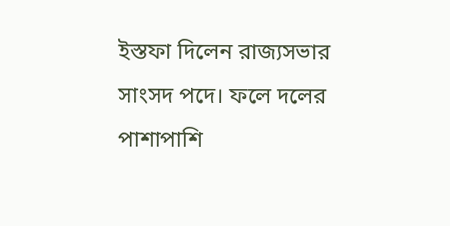ইস্তফা দিলেন রাজ্যসভার সাংসদ পদে। ফলে দলের পাশাপাশি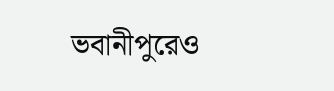ভবানীপুরেও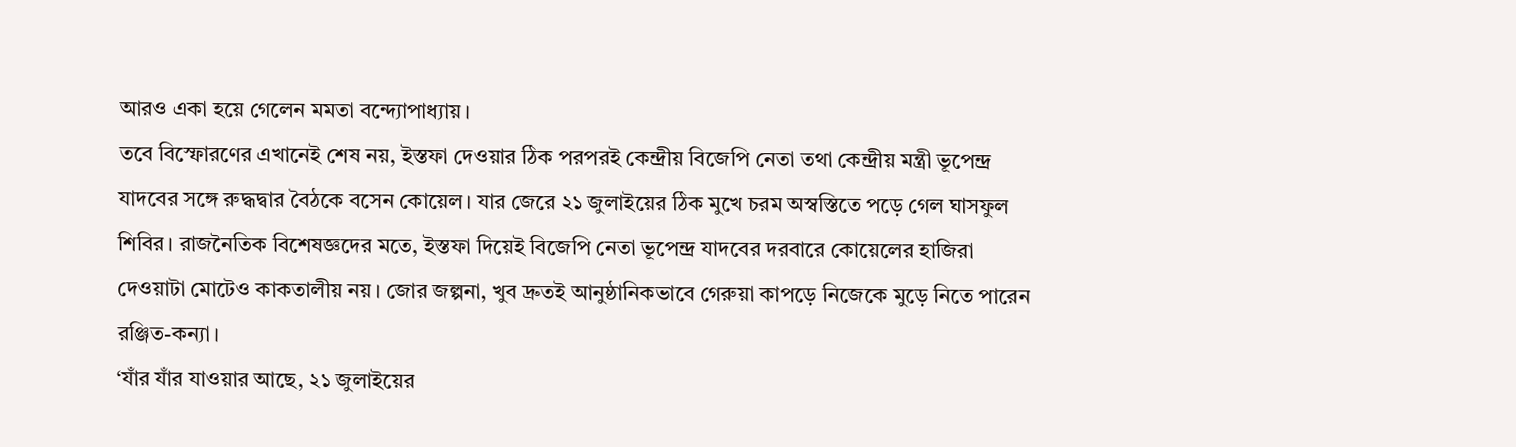আরও একা হয়ে গেলেন মমতা বন্দ্যোপাধ্যায়।
তবে বিস্ফোরণের এখানেই শেষ নয়, ইস্তফা দেওয়ার ঠিক পরপরই কেন্দ্রীয় বিজেপি নেতা তথা কেন্দ্রীয় মন্ত্রী ভূপেন্দ্র যাদবের সঙ্গে রুদ্ধদ্বার বৈঠকে বসেন কোয়েল। যার জেরে ২১ জুলাইয়ের ঠিক মুখে চরম অস্বস্তিতে পড়ে গেল ঘাসফুল শিবির। রাজনৈতিক বিশেষজ্ঞদের মতে, ইস্তফা দিয়েই বিজেপি নেতা ভূপেন্দ্র যাদবের দরবারে কোয়েলের হাজিরা দেওয়াটা মোটেও কাকতালীয় নয়। জোর জল্পনা, খুব দ্রুতই আনুষ্ঠানিকভাবে গেরুয়া কাপড়ে নিজেকে মুড়ে নিতে পারেন রঞ্জিত-কন্যা।
‘যাঁর যাঁর যাওয়ার আছে, ২১ জুলাইয়ের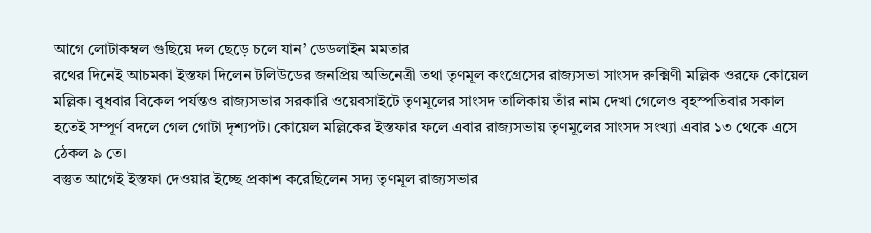আগে লোটাকম্বল গুছিয়ে দল ছেড়ে চলে যান’ ডেডলাইন মমতার
রথের দিনেই আচমকা ইস্তফা দিলেন টলিউডের জনপ্রিয় অভিনেত্রী তথা তৃণমূল কংগ্রেসের রাজ্যসভা সাংসদ রুক্মিণী মল্লিক ওরফে কোয়েল মল্লিক। বুধবার বিকেল পর্যন্তও রাজ্যসভার সরকারি ওয়েবসাইটে তৃণমূলের সাংসদ তালিকায় তাঁর নাম দেখা গেলেও বৃহস্পতিবার সকাল হতেই সম্পূর্ণ বদলে গেল গোটা দৃশ্যপট। কোয়েল মল্লিকের ইস্তফার ফলে এবার রাজ্যসভায় তৃণমূলের সাংসদ সংখ্যা এবার ১৩ থেকে এসে ঠেকল ৯ তে।
বস্তুত আগেই ইস্তফা দেওয়ার ইচ্ছে প্রকাশ করেছিলেন সদ্য তৃণমূল রাজ্যসভার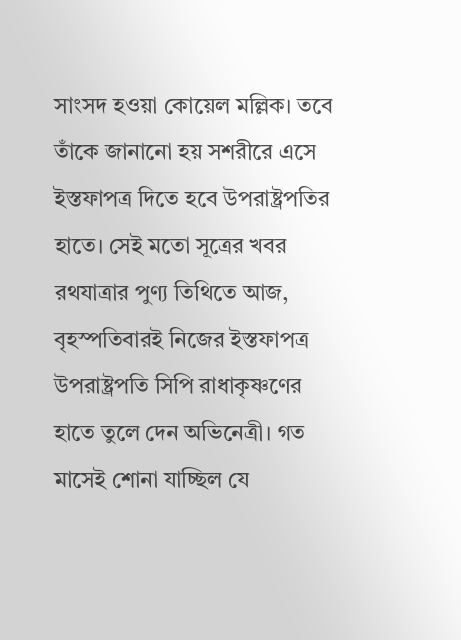সাংসদ হওয়া কোয়েল মল্লিক। তবে তাঁকে জানানো হয় সশরীরে এসে ইস্তফাপত্র দিতে হবে উপরাষ্ট্রপতির হাতে। সেই মতো সূত্রের খবর রথযাত্রার পুণ্য তিথিতে আজ, বৃহস্পতিবারই নিজের ইস্তফাপত্র উপরাষ্ট্রপতি সিপি রাধাকৃষ্ণণের হাতে তুলে দেন অভিনেত্রী। গত মাসেই শোনা যাচ্ছিল যে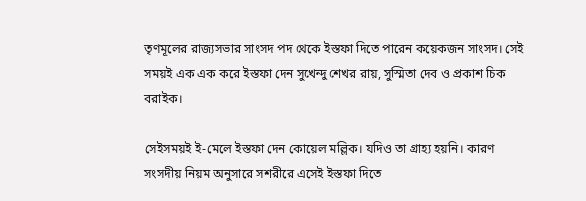তৃণমূলের রাজ্যসভার সাংসদ পদ থেকে ইস্তফা দিতে পারেন কয়েকজন সাংসদ। সেই সময়ই এক এক করে ইস্তফা দেন সুখেন্দু শেখর রায়, সুস্মিতা দেব ও প্রকাশ চিক বরাইক।

সেইসময়ই ই-মেলে ইস্তফা দেন কোয়েল মল্লিক। যদিও তা গ্রাহ্য হয়নি। কারণ সংসদীয় নিয়ম অনুসারে সশরীরে এসেই ইস্তফা দিতে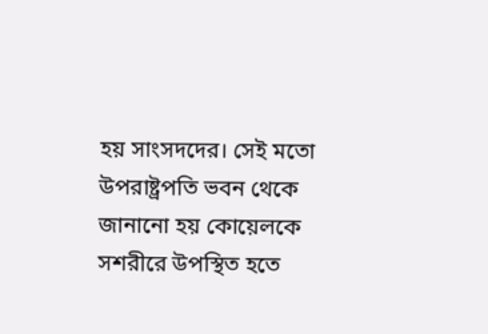হয় সাংসদদের। সেই মতো উপরাষ্ট্রপতি ভবন থেকে জানানো হয় কোয়েলকে সশরীরে উপস্থিত হতে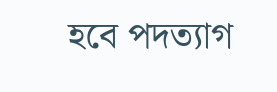হবে পদত্যাগ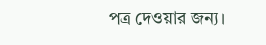পত্র দেওয়ার জন্য।